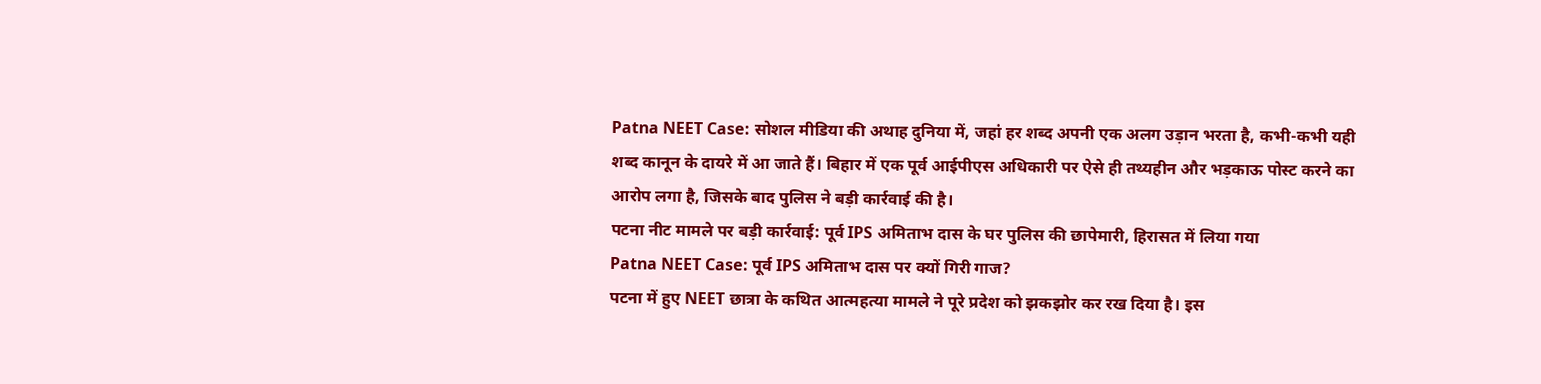Patna NEET Case: सोशल मीडिया की अथाह दुनिया में, जहां हर शब्द अपनी एक अलग उड़ान भरता है, कभी-कभी यही शब्द कानून के दायरे में आ जाते हैं। बिहार में एक पूर्व आईपीएस अधिकारी पर ऐसे ही तथ्यहीन और भड़काऊ पोस्ट करने का आरोप लगा है, जिसके बाद पुलिस ने बड़ी कार्रवाई की है।
पटना नीट मामले पर बड़ी कार्रवाई: पूर्व IPS अमिताभ दास के घर पुलिस की छापेमारी, हिरासत में लिया गया
Patna NEET Case: पूर्व IPS अमिताभ दास पर क्यों गिरी गाज?
पटना में हुए NEET छात्रा के कथित आत्महत्या मामले ने पूरे प्रदेश को झकझोर कर रख दिया है। इस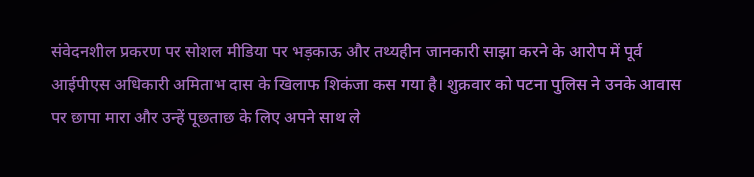संवेदनशील प्रकरण पर सोशल मीडिया पर भड़काऊ और तथ्यहीन जानकारी साझा करने के आरोप में पूर्व आईपीएस अधिकारी अमिताभ दास के खिलाफ शिकंजा कस गया है। शुक्रवार को पटना पुलिस ने उनके आवास पर छापा मारा और उन्हें पूछताछ के लिए अपने साथ ले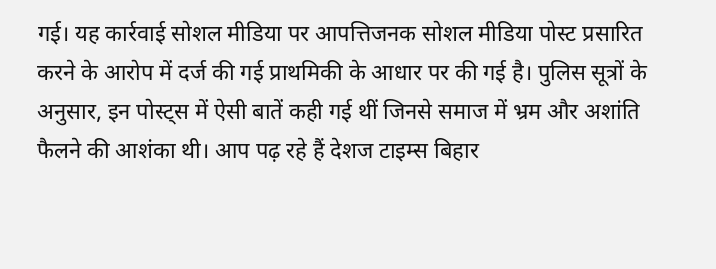गई। यह कार्रवाई सोशल मीडिया पर आपत्तिजनक सोशल मीडिया पोस्ट प्रसारित करने के आरोप में दर्ज की गई प्राथमिकी के आधार पर की गई है। पुलिस सूत्रों के अनुसार, इन पोस्ट्स में ऐसी बातें कही गई थीं जिनसे समाज में भ्रम और अशांति फैलने की आशंका थी। आप पढ़ रहे हैं देशज टाइम्स बिहार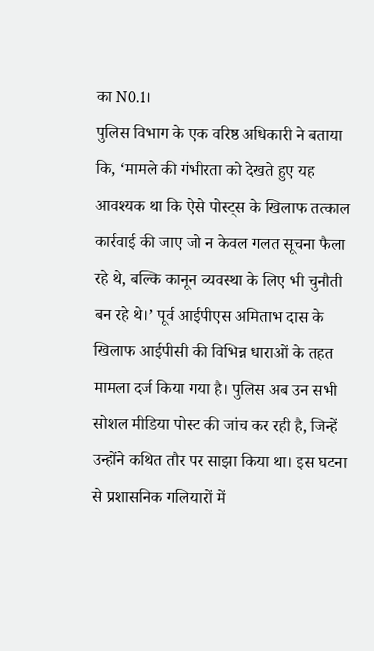का N0.1।
पुलिस विभाग के एक वरिष्ठ अधिकारी ने बताया कि, ‘मामले की गंभीरता को देखते हुए यह आवश्यक था कि ऐसे पोस्ट्स के खिलाफ तत्काल कार्रवाई की जाए जो न केवल गलत सूचना फैला रहे थे, बल्कि कानून व्यवस्था के लिए भी चुनौती बन रहे थे।’ पूर्व आईपीएस अमिताभ दास के खिलाफ आईपीसी की विभिन्न धाराओं के तहत मामला दर्ज किया गया है। पुलिस अब उन सभी सोशल मीडिया पोस्ट की जांच कर रही है, जिन्हें उन्होंने कथित तौर पर साझा किया था। इस घटना से प्रशासनिक गलियारों में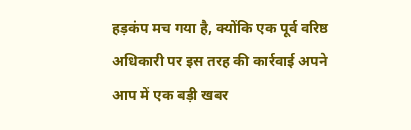हड़कंप मच गया है, क्योंकि एक पूर्व वरिष्ठ अधिकारी पर इस तरह की कार्रवाई अपने आप में एक बड़ी खबर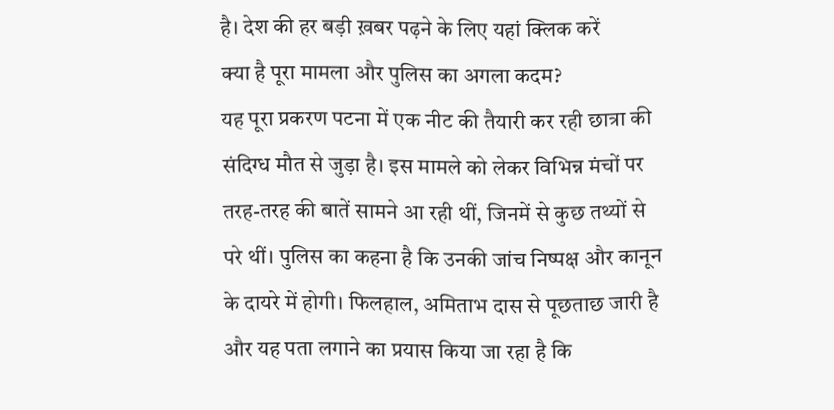है। देश की हर बड़ी ख़बर पढ़ने के लिए यहां क्लिक करें
क्या है पूरा मामला और पुलिस का अगला कदम?
यह पूरा प्रकरण पटना में एक नीट की तैयारी कर रही छात्रा की संदिग्ध मौत से जुड़ा है। इस मामले को लेकर विभिन्न मंचों पर तरह-तरह की बातें सामने आ रही थीं, जिनमें से कुछ तथ्यों से परे थीं। पुलिस का कहना है कि उनकी जांच निष्पक्ष और कानून के दायरे में होगी। फिलहाल, अमिताभ दास से पूछताछ जारी है और यह पता लगाने का प्रयास किया जा रहा है कि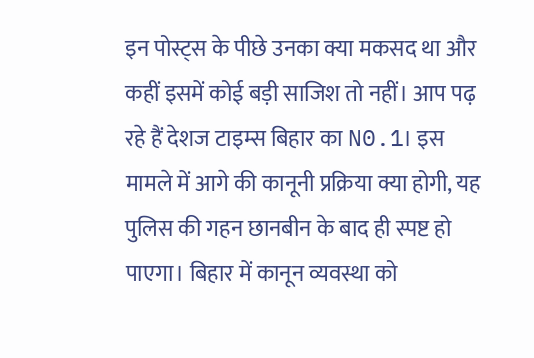इन पोस्ट्स के पीछे उनका क्या मकसद था और कहीं इसमें कोई बड़ी साजिश तो नहीं। आप पढ़ रहे हैं देशज टाइम्स बिहार का N0.1। इस मामले में आगे की कानूनी प्रक्रिया क्या होगी, यह पुलिस की गहन छानबीन के बाद ही स्पष्ट हो पाएगा। बिहार में कानून व्यवस्था को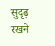सुदृढ़ रखने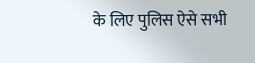के लिए पुलिस ऐसे सभी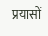प्रयासों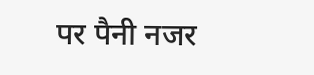पर पैनी नजर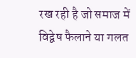रख रही है जो समाज में विद्वेष फैलाने या गलत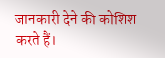जानकारी देने की कोशिश करते हैं।